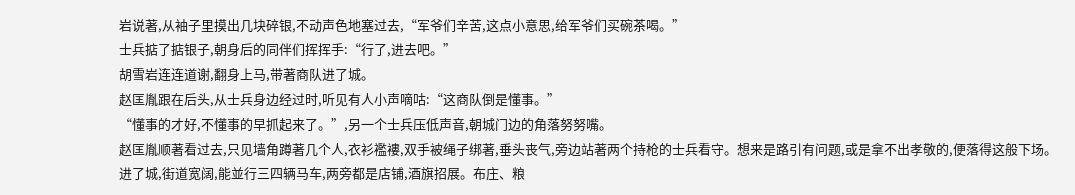岩说著,从袖子里摸出几块碎银,不动声色地塞过去,“军爷们辛苦,这点小意思,给军爷们买碗茶喝。”
士兵掂了掂银子,朝身后的同伴们挥挥手:“行了,进去吧。”
胡雪岩连连道谢,翻身上马,带著商队进了城。
赵匡胤跟在后头,从士兵身边经过时,听见有人小声嘀咕:“这商队倒是懂事。”
“懂事的才好,不懂事的早抓起来了。”,另一个士兵压低声音,朝城门边的角落努努嘴。
赵匡胤顺著看过去,只见墙角蹲著几个人,衣衫襤褸,双手被绳子绑著,垂头丧气,旁边站著两个持枪的士兵看守。想来是路引有问题,或是拿不出孝敬的,便落得这般下场。
进了城,街道宽阔,能並行三四辆马车,两旁都是店铺,酒旗招展。布庄、粮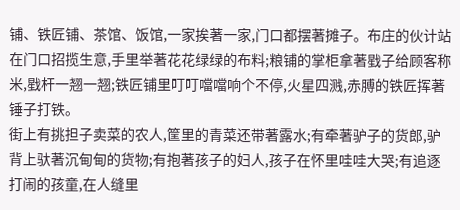铺、铁匠铺、茶馆、饭馆,一家挨著一家,门口都摆著摊子。布庄的伙计站在门口招揽生意,手里举著花花绿绿的布料;粮铺的掌柜拿著戥子给顾客称米,戥杆一翘一翘;铁匠铺里叮叮噹噹响个不停,火星四溅,赤膊的铁匠挥著锤子打铁。
街上有挑担子卖菜的农人,筐里的青菜还带著露水;有牵著驴子的货郎,驴背上驮著沉甸甸的货物;有抱著孩子的妇人,孩子在怀里哇哇大哭;有追逐打闹的孩童,在人缝里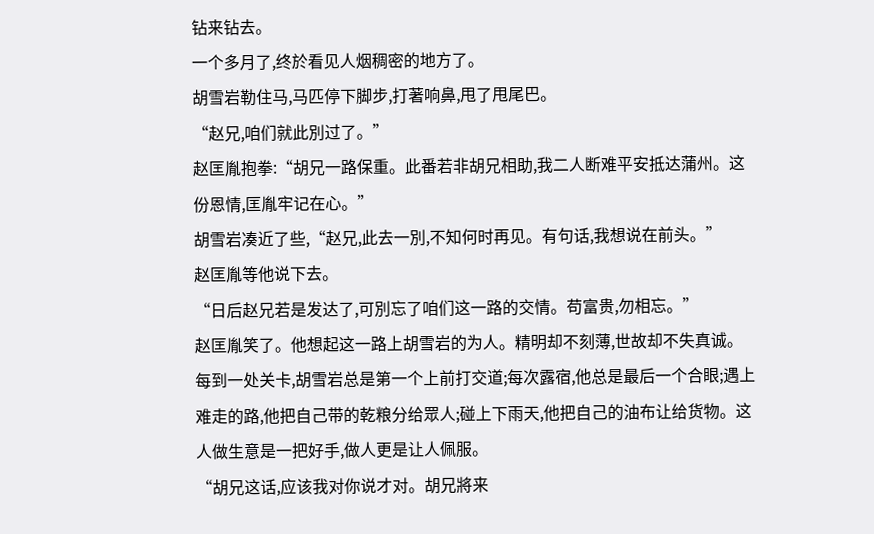钻来钻去。
一个多月了,终於看见人烟稠密的地方了。
胡雪岩勒住马,马匹停下脚步,打著响鼻,甩了甩尾巴。
“赵兄,咱们就此別过了。”
赵匡胤抱拳:“胡兄一路保重。此番若非胡兄相助,我二人断难平安抵达蒲州。这份恩情,匡胤牢记在心。”
胡雪岩凑近了些,“赵兄,此去一別,不知何时再见。有句话,我想说在前头。”
赵匡胤等他说下去。
“日后赵兄若是发达了,可別忘了咱们这一路的交情。苟富贵,勿相忘。”
赵匡胤笑了。他想起这一路上胡雪岩的为人。精明却不刻薄,世故却不失真诚。
每到一处关卡,胡雪岩总是第一个上前打交道;每次露宿,他总是最后一个合眼;遇上难走的路,他把自己带的乾粮分给眾人;碰上下雨天,他把自己的油布让给货物。这人做生意是一把好手,做人更是让人佩服。
“胡兄这话,应该我对你说才对。胡兄將来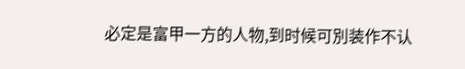必定是富甲一方的人物,到时候可別装作不认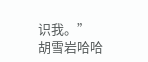识我。”
胡雪岩哈哈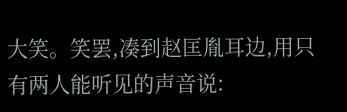大笑。笑罢,凑到赵匡胤耳边,用只有两人能听见的声音说: